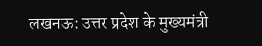लखनऊ: उत्तर प्रदेश के मुख्यमंत्री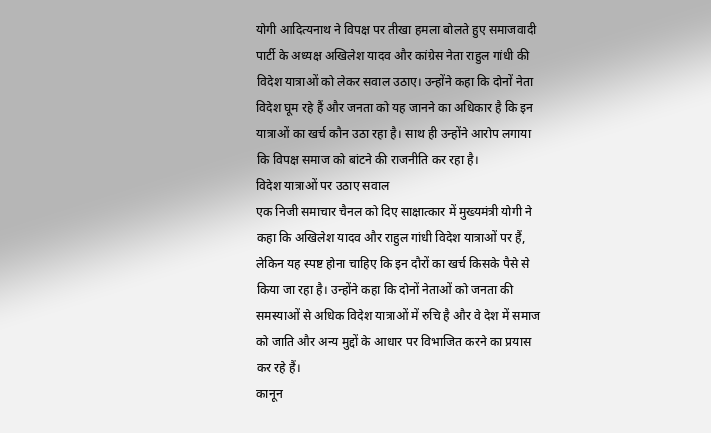योगी आदित्यनाथ ने विपक्ष पर तीखा हमला बोलते हुए समाजवादी पार्टी के अध्यक्ष अखिलेश यादव और कांग्रेस नेता राहुल गांधी की विदेश यात्राओं को लेकर सवाल उठाए। उन्होंने कहा कि दोनों नेता विदेश घूम रहे हैं और जनता को यह जानने का अधिकार है कि इन यात्राओं का खर्च कौन उठा रहा है। साथ ही उन्होंने आरोप लगाया कि विपक्ष समाज को बांटने की राजनीति कर रहा है।
विदेश यात्राओं पर उठाए सवाल
एक निजी समाचार चैनल को दिए साक्षात्कार में मुख्यमंत्री योगी ने कहा कि अखिलेश यादव और राहुल गांधी विदेश यात्राओं पर हैं, लेकिन यह स्पष्ट होना चाहिए कि इन दौरों का खर्च किसके पैसे से किया जा रहा है। उन्होंने कहा कि दोनों नेताओं को जनता की समस्याओं से अधिक विदेश यात्राओं में रुचि है और वे देश में समाज को जाति और अन्य मुद्दों के आधार पर विभाजित करने का प्रयास कर रहे हैं।
कानून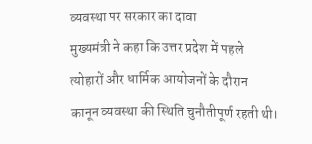व्यवस्था पर सरकार का दावा
मुख्यमंत्री ने कहा कि उत्तर प्रदेश में पहले त्योहारों और धार्मिक आयोजनों के दौरान कानून व्यवस्था की स्थिति चुनौतीपूर्ण रहती थी।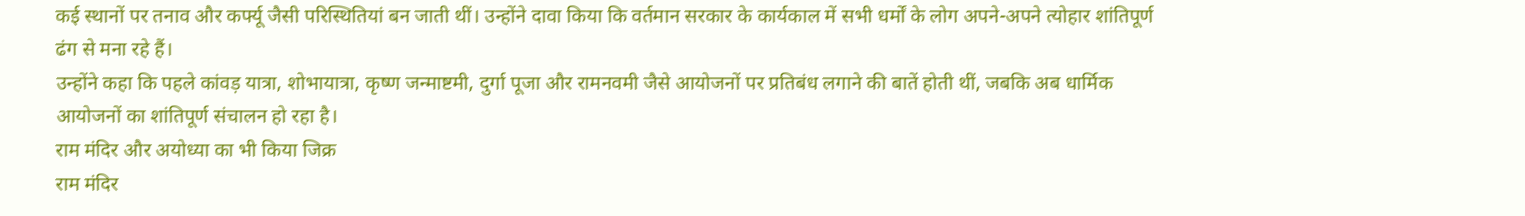कई स्थानों पर तनाव और कर्फ्यू जैसी परिस्थितियां बन जाती थीं। उन्होंने दावा किया कि वर्तमान सरकार के कार्यकाल में सभी धर्मों के लोग अपने-अपने त्योहार शांतिपूर्ण ढंग से मना रहे हैं।
उन्होंने कहा कि पहले कांवड़ यात्रा, शोभायात्रा, कृष्ण जन्माष्टमी, दुर्गा पूजा और रामनवमी जैसे आयोजनों पर प्रतिबंध लगाने की बातें होती थीं, जबकि अब धार्मिक आयोजनों का शांतिपूर्ण संचालन हो रहा है।
राम मंदिर और अयोध्या का भी किया जिक्र
राम मंदिर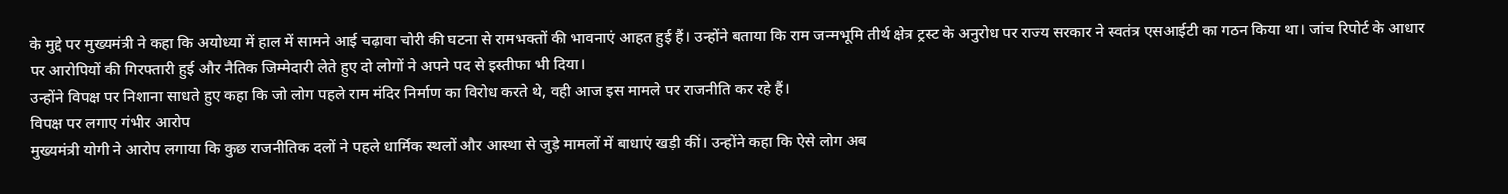के मुद्दे पर मुख्यमंत्री ने कहा कि अयोध्या में हाल में सामने आई चढ़ावा चोरी की घटना से रामभक्तों की भावनाएं आहत हुई हैं। उन्होंने बताया कि राम जन्मभूमि तीर्थ क्षेत्र ट्रस्ट के अनुरोध पर राज्य सरकार ने स्वतंत्र एसआईटी का गठन किया था। जांच रिपोर्ट के आधार पर आरोपियों की गिरफ्तारी हुई और नैतिक जिम्मेदारी लेते हुए दो लोगों ने अपने पद से इस्तीफा भी दिया।
उन्होंने विपक्ष पर निशाना साधते हुए कहा कि जो लोग पहले राम मंदिर निर्माण का विरोध करते थे, वही आज इस मामले पर राजनीति कर रहे हैं।
विपक्ष पर लगाए गंभीर आरोप
मुख्यमंत्री योगी ने आरोप लगाया कि कुछ राजनीतिक दलों ने पहले धार्मिक स्थलों और आस्था से जुड़े मामलों में बाधाएं खड़ी कीं। उन्होंने कहा कि ऐसे लोग अब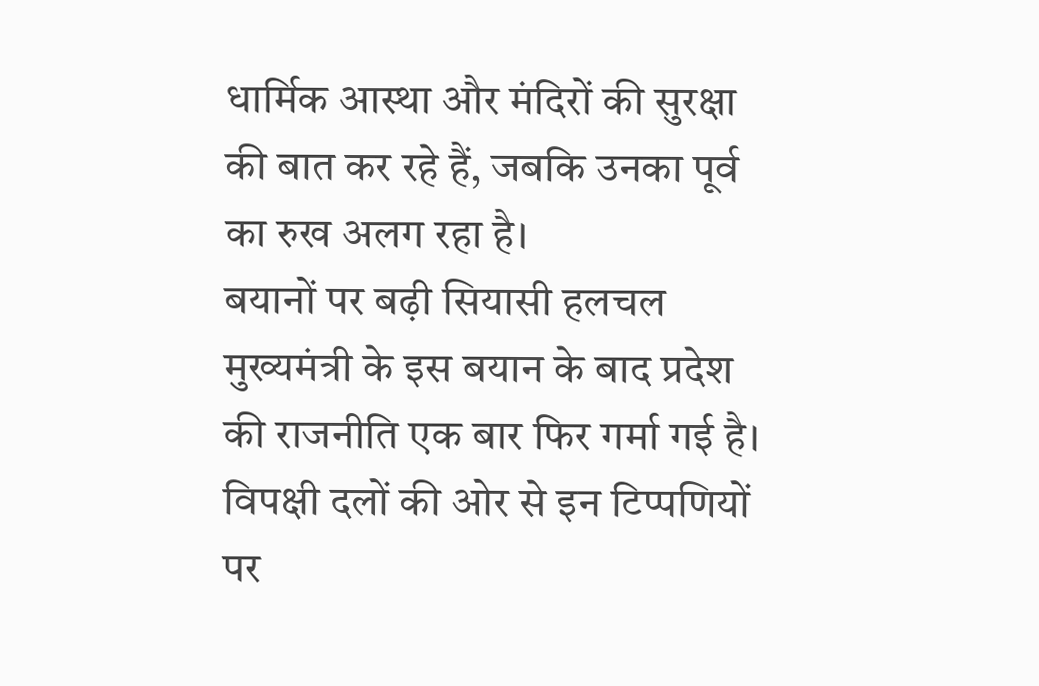धार्मिक आस्था और मंदिरों की सुरक्षा की बात कर रहे हैं, जबकि उनका पूर्व का रुख अलग रहा है।
बयानों पर बढ़ी सियासी हलचल
मुख्यमंत्री के इस बयान के बाद प्रदेश की राजनीति एक बार फिर गर्मा गई है। विपक्षी दलों की ओर से इन टिप्पणियों पर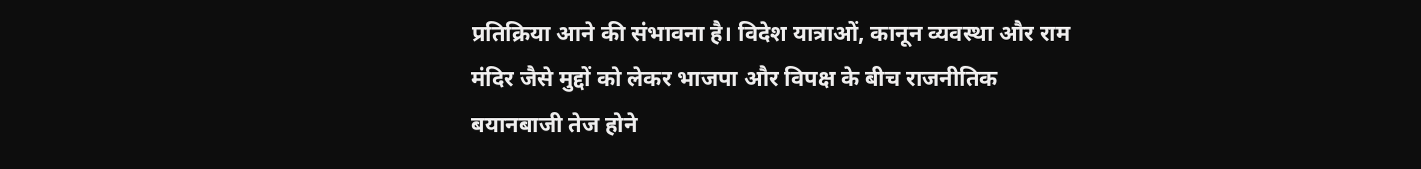प्रतिक्रिया आने की संभावना है। विदेश यात्राओं, कानून व्यवस्था और राम मंदिर जैसे मुद्दों को लेकर भाजपा और विपक्ष के बीच राजनीतिक बयानबाजी तेज होने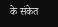के संकेत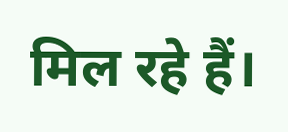मिल रहे हैं।